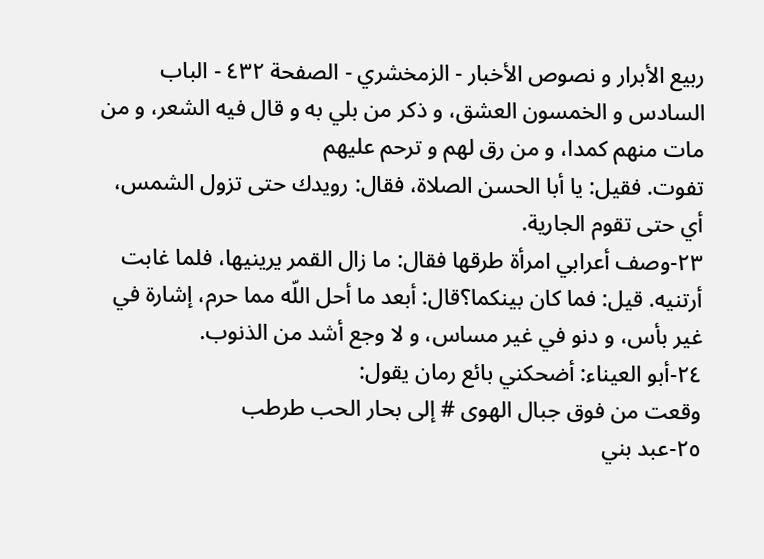ربيع الأبرار و نصوص الأخبار - الزمخشري - الصفحة ٤٣٢ - الباب السادس و الخمسون العشق، و ذكر من بلي به و قال فيه الشعر، و من مات منهم كمدا، و من رق لهم و ترحم عليهم
تفوت. فقيل: يا أبا الحسن الصلاة، فقال: رويدك حتى تزول الشمس، أي حتى تقوم الجارية.
٢٣-وصف أعرابي امرأة طرقها فقال: ما زال القمر يرينيها، فلما غابت أرتنيه. قيل: فما كان بينكما؟قال: أبعد ما أحل اللّه مما حرم، إشارة في غير بأس، و دنو في غير مساس، و لا وجع أشد من الذنوب.
٢٤-أبو العيناء: أضحكني بائع رمان يقول:
وقعت من فوق جبال الهوى # إلى بحار الحب طرطب
٢٥-عبد بني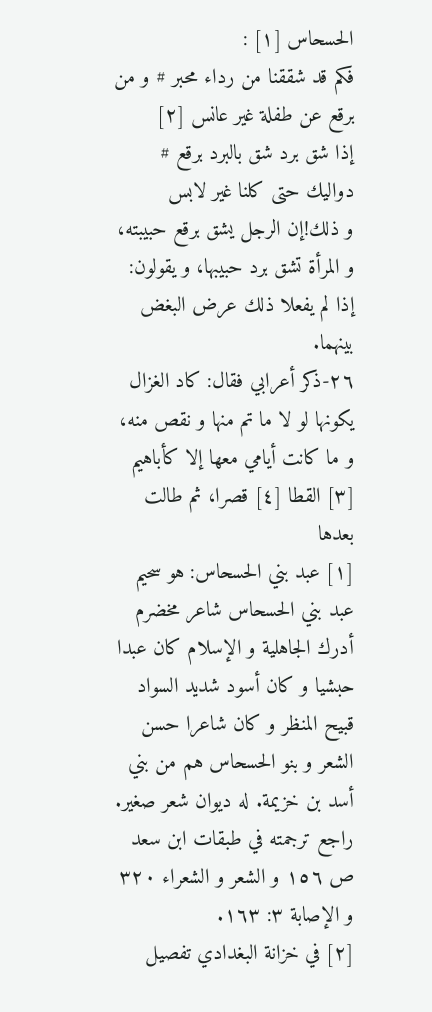الحسحاس [١] :
فكم قد شققنا من رداء محبر # و من برقع عن طفلة غير عانس [٢]
إذا شق برد شق بالبرد برقع # دواليك حتى كلنا غير لابس
و ذلك!إن الرجل يشق برقع حبيبته، و المرأة تشق برد حبيبها، و يقولون: إذا لم يفعلا ذلك عرض البغض بينهما.
٢٦-ذكر أعرابي فقال: كاد الغزال يكونها لو لا ما تم منها و نقص منه، و ما كانت أيامي معها إلا كأباهيم [٣] القطا [٤] قصرا، ثم طالت بعدها
[١] عبد بني الحسحاس: هو سحيم عبد بني الحسحاس شاعر مخضرم أدرك الجاهلية و الإسلام كان عبدا حبشيا و كان أسود شديد السواد قبيح المنظر و كان شاعرا حسن الشعر و بنو الحسحاس هم من بني أسد بن خزيمة. له ديوان شعر صغير.
راجع ترجمته في طبقات ابن سعد ص ١٥٦ و الشعر و الشعراء ٣٢٠ و الإصابة ٣: ١٦٣.
[٢] في خزانة البغدادي تفصيل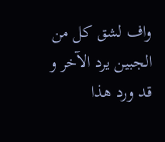واف لشق كل من الجبين يرد الآخر و قد ورد هذا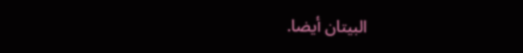البيتان أيضا.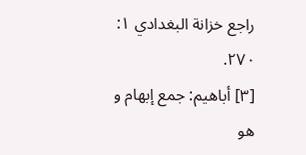راجع خزانة البغدادي ١: ٢٧٠.
[٣] أباهيم: جمع إبهام و هو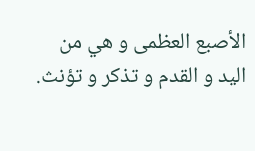الأصبع العظمى و هي من اليد و القدم و تذكر و تؤنث.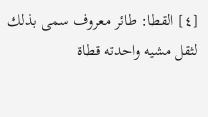[٤] القطا: طائر معروف سمى بذلك لثقل مشيه واحدته قطاة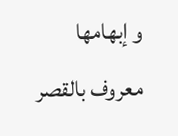و إبهامها معروف بالقصر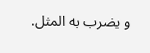و يضرب به المثل.